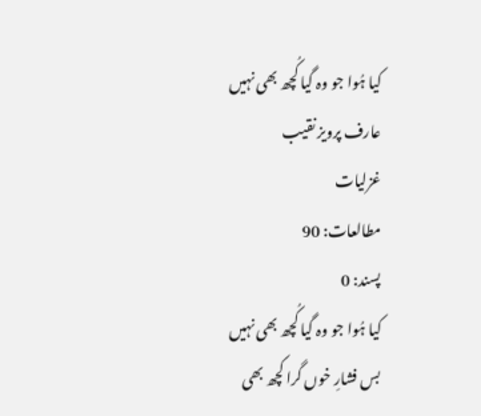کیا ہُوا جو وہ گیا کُچھ بھی نہیں
عارف پرویز نقیب
غزلیات
مطالعات: 90
پسند: 0
کیا ہُوا جو وہ گیا کُچھ بھی نہیں
بس فشارِ خوں گرا کچھ بھی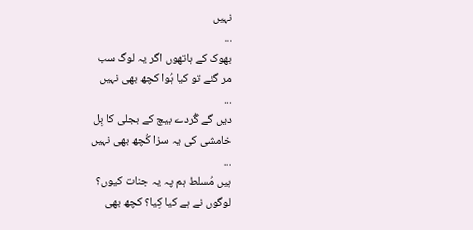نہیں
...
بھوک کے ہاتھوں اگر یہ لوگ سب
مر گئے تو کیا ہُوا کچھ بھی نہیں
...
دیں گے گُردے بیچ کے بجلی کا بِل
خامشی کی یہ سزا کُچھ بھی نہیں
...
ہیں مُسلط ہم پہ یہ جنات کیوں؟
لوگوں نے ہے کیا کِیا؟ کچھ بھی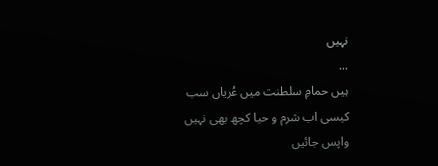نہیں
...
ہیں حمامِ سلطنت میں عُریاں سب
کیسی اب شرم و حیا کچھ بھی نہیں
واپس جائیں